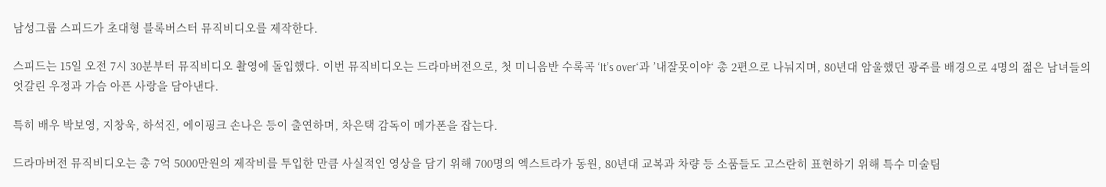남성그룹 스피드가 초대형 블록버스터 뮤직비디오를 제작한다.

스피드는 15일 오전 7시 30분부터 뮤직비디오 촬영에 돌입했다. 이번 뮤직비디오는 드라마버전으로, 첫 미니음반 수록곡 ‘It’s over‘과 ’내잘못이야‘ 총 2편으로 나눠지며, 80년대 암울했던 광주를 배경으로 4명의 젊은 남녀들의 엇갈린 우정과 가슴 아픈 사랑을 담아낸다.

특히 배우 박보영, 지창욱, 하석진, 에이핑크 손나은 등이 출연하며, 차은택 감독이 메가폰을 잡는다.

드라마버전 뮤직비디오는 총 7억 5000만원의 제작비를 투입한 만큼 사실적인 영상을 담기 위해 700명의 엑스트라가 동원, 80년대 교복과 차량 등 소품들도 고스란히 표현하기 위해 특수 미술팀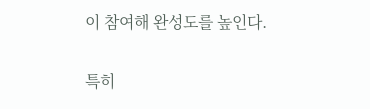이 참여해 완성도를 높인다.

특히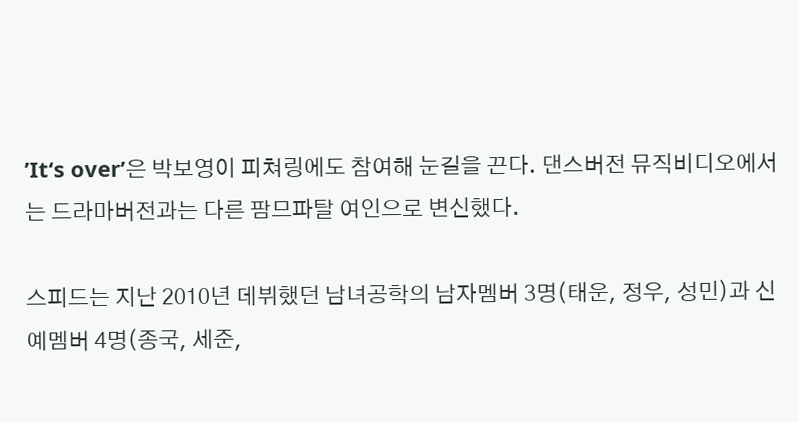’It‘s over’은 박보영이 피쳐링에도 참여해 눈길을 끈다. 댄스버전 뮤직비디오에서는 드라마버전과는 다른 팜므파탈 여인으로 변신했다.

스피드는 지난 2010년 데뷔했던 남녀공학의 남자멤버 3명(태운, 정우, 성민)과 신예멤버 4명(종국, 세준,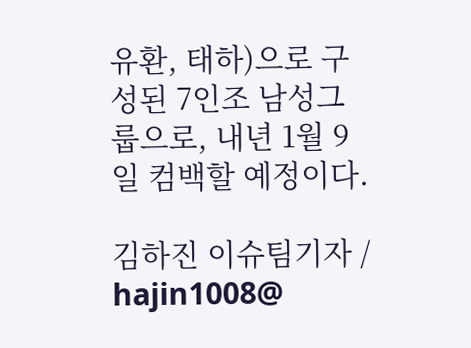유환, 태하)으로 구성된 7인조 남성그룹으로, 내년 1월 9일 컴백할 예정이다.

김하진 이슈팀기자 / hajin1008@